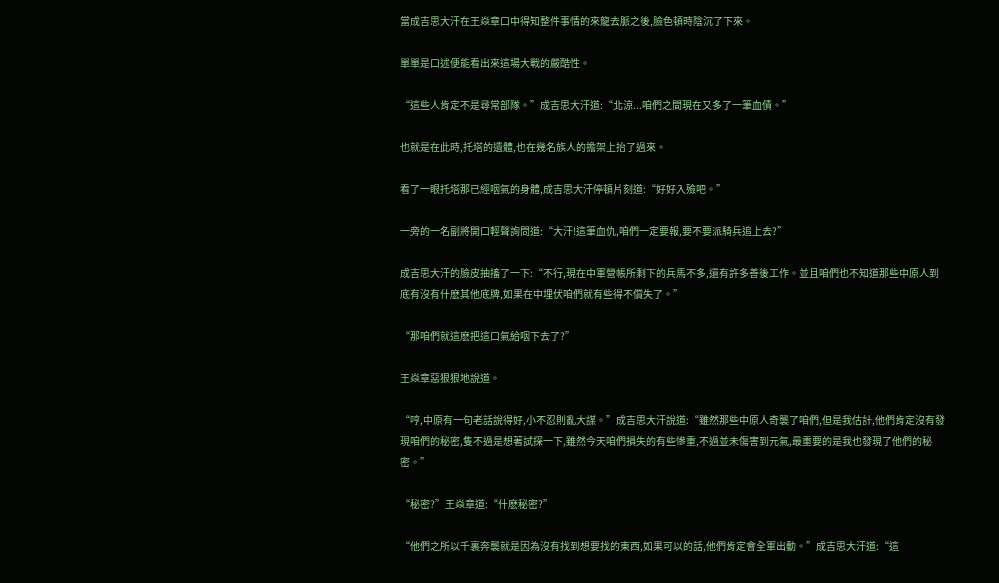當成吉思大汗在王焱章口中得知整件事情的來龍去脈之後,臉色頓時陰沉了下來。

單單是口述便能看出來這場大戰的嚴酷性。

“這些人肯定不是尋常部隊。”成吉思大汗道:“北涼...咱們之間現在又多了一筆血債。”

也就是在此時,托塔的遺體,也在幾名族人的擔架上抬了過來。

看了一眼托塔那已經咽氣的身體,成吉思大汗停頓片刻道:“好好入殮吧。”

一旁的一名副將開口輕聲詢問道:“大汗!這筆血仇,咱們一定要報,要不要派騎兵追上去?”

成吉思大汗的臉皮抽搐了一下:“不行,現在中軍營帳所剩下的兵馬不多,還有許多善後工作。並且咱們也不知道那些中原人到底有沒有什麽其他底牌,如果在中埋伏咱們就有些得不償失了。”

“那咱們就這麽把這口氣給咽下去了?”

王焱章惡狠狠地說道。

“哼,中原有一句老話說得好,小不忍則亂大謀。”成吉思大汗說道:“雖然那些中原人奇襲了咱們,但是我估計,他們肯定沒有發現咱們的秘密,隻不過是想著試探一下,雖然今天咱們損失的有些慘重,不過並未傷害到元氣,最重要的是我也發現了他們的秘密。”

“秘密?”王焱章道:“什麽秘密?”

“他們之所以千裏奔襲就是因為沒有找到想要找的東西,如果可以的話,他們肯定會全軍出動。”成吉思大汗道:“這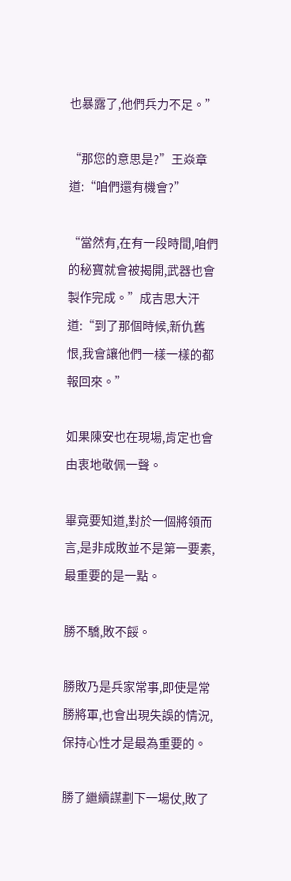也暴露了,他們兵力不足。”

“那您的意思是?”王焱章道:“咱們還有機會?”

“當然有,在有一段時間,咱們的秘寶就會被揭開,武器也會製作完成。”成吉思大汗道:“到了那個時候,新仇舊恨,我會讓他們一樣一樣的都報回來。”

如果陳安也在現場,肯定也會由衷地敬佩一聲。

畢竟要知道,對於一個將領而言,是非成敗並不是第一要素,最重要的是一點。

勝不驕,敗不餒。

勝敗乃是兵家常事,即使是常勝將軍,也會出現失誤的情況,保持心性才是最為重要的。

勝了繼續謀劃下一場仗,敗了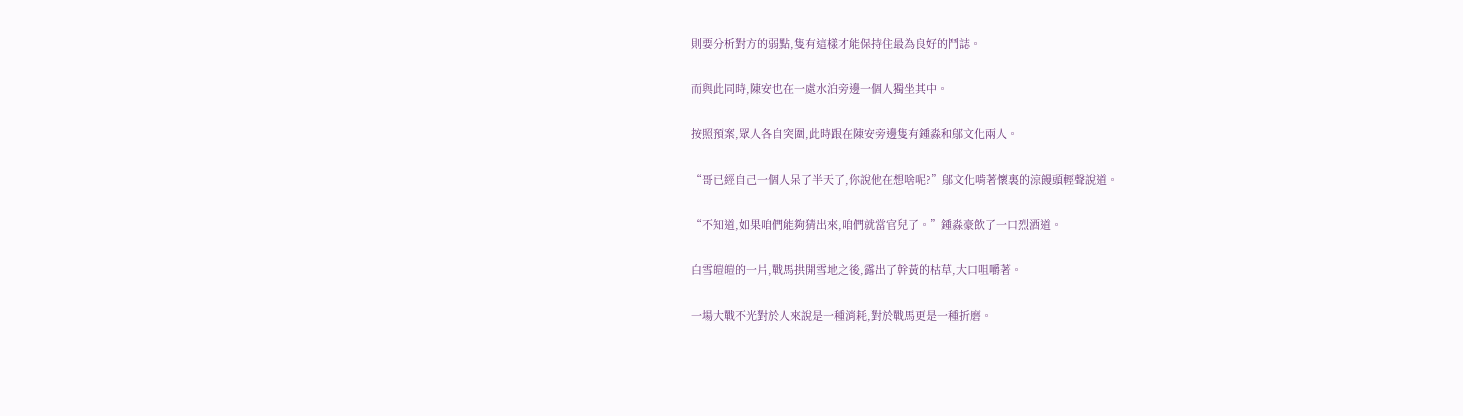則要分析對方的弱點,隻有這樣才能保持住最為良好的鬥誌。

而與此同時,陳安也在一處水泊旁邊一個人獨坐其中。

按照預案,眾人各自突圍,此時跟在陳安旁邊隻有鍾淼和鄔文化兩人。

“哥已經自己一個人呆了半天了,你說他在想啥呢?”鄔文化啃著懷裏的涼饅頭輕聲說道。

“不知道,如果咱們能夠猜出來,咱們就當官兒了。”鍾淼豪飲了一口烈酒道。

白雪皚皚的一片,戰馬拱開雪地之後,露出了幹黃的枯草,大口咀嚼著。

一場大戰不光對於人來說是一種消耗,對於戰馬更是一種折磨。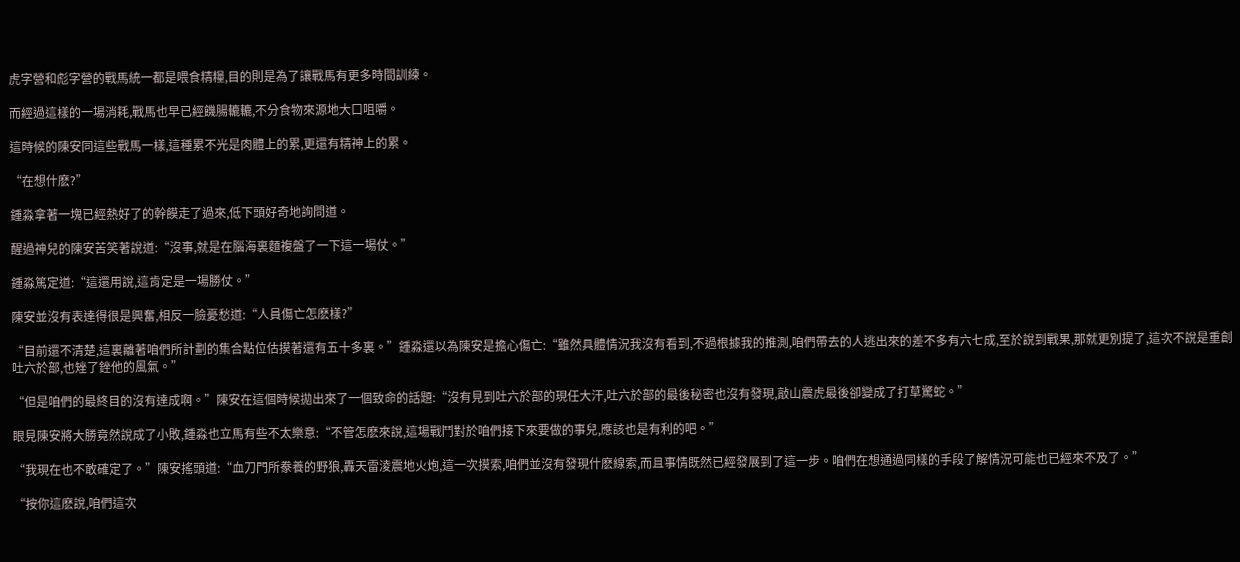虎字營和彪字營的戰馬統一都是喂食精糧,目的則是為了讓戰馬有更多時間訓練。

而經過這樣的一場消耗,戰馬也早已經饑腸轆轆,不分食物來源地大口咀嚼。

這時候的陳安同這些戰馬一樣,這種累不光是肉體上的累,更還有精神上的累。

“在想什麽?”

鍾淼拿著一塊已經熱好了的幹饃走了過來,低下頭好奇地詢問道。

醒過神兒的陳安苦笑著說道:“沒事,就是在腦海裏麵複盤了一下這一場仗。”

鍾淼篤定道:“這還用說,這肯定是一場勝仗。”

陳安並沒有表達得很是興奮,相反一臉憂愁道:“人員傷亡怎麽樣?”

“目前還不清楚,這裏離著咱們所計劃的集合點位估摸著還有五十多裏。”鍾淼還以為陳安是擔心傷亡:“雖然具體情況我沒有看到,不過根據我的推測,咱們帶去的人逃出來的差不多有六七成,至於說到戰果,那就更別提了,這次不說是重創吐六於部,也矬了銼他的風氣。”

“但是咱們的最終目的沒有達成啊。”陳安在這個時候拋出來了一個致命的話題:“沒有見到吐六於部的現任大汗,吐六於部的最後秘密也沒有發現,敲山震虎最後卻變成了打草驚蛇。”

眼見陳安將大勝竟然說成了小敗,鍾淼也立馬有些不太樂意:“不管怎麽來說,這場戰鬥對於咱們接下來要做的事兒,應該也是有利的吧。”

“我現在也不敢確定了。”陳安搖頭道:“血刀門所豢養的野狼,轟天雷淩震地火炮,這一次摸索,咱們並沒有發現什麽線索,而且事情既然已經發展到了這一步。咱們在想通過同樣的手段了解情況可能也已經來不及了。”

“按你這麽說,咱們這次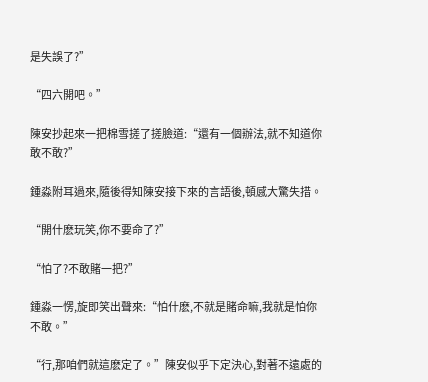是失誤了?”

“四六開吧。”

陳安抄起來一把棉雪搓了搓臉道:“還有一個辦法,就不知道你敢不敢?”

鍾淼附耳過來,隨後得知陳安接下來的言語後,頓感大驚失措。

“開什麽玩笑,你不要命了?”

“怕了?不敢賭一把?”

鍾淼一愣,旋即笑出聲來:“怕什麽,不就是賭命嘛,我就是怕你不敢。”

“行,那咱們就這麽定了。”陳安似乎下定決心,對著不遠處的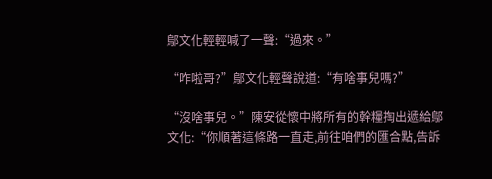鄔文化輕輕喊了一聲:“過來。”

“咋啦哥?”鄔文化輕聲說道:“有啥事兒嗎?”

“沒啥事兒。”陳安從懷中將所有的幹糧掏出遞給鄔文化:“你順著這條路一直走,前往咱們的匯合點,告訴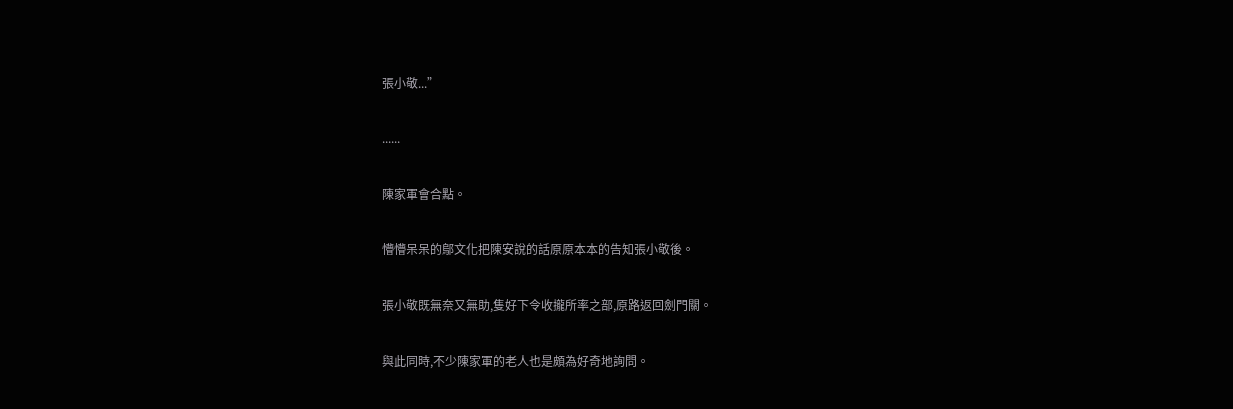張小敬...”

......

陳家軍會合點。

懵懵呆呆的鄔文化把陳安說的話原原本本的告知張小敬後。

張小敬既無奈又無助,隻好下令收攏所率之部,原路返回劍門關。

與此同時,不少陳家軍的老人也是頗為好奇地詢問。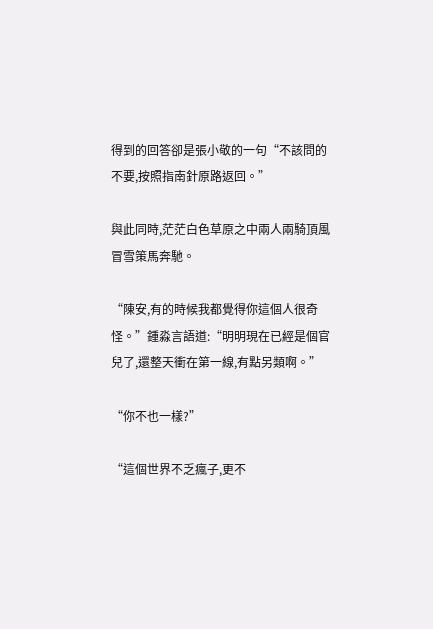得到的回答卻是張小敬的一句“不該問的不要,按照指南針原路返回。”

與此同時,茫茫白色草原之中兩人兩騎頂風冒雪策馬奔馳。

“陳安,有的時候我都覺得你這個人很奇怪。”鍾淼言語道:“明明現在已經是個官兒了,還整天衝在第一線,有點另類啊。”

“你不也一樣?”

“這個世界不乏瘋子,更不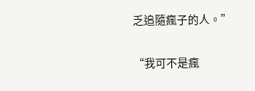乏追隨瘋子的人。”

“我可不是瘋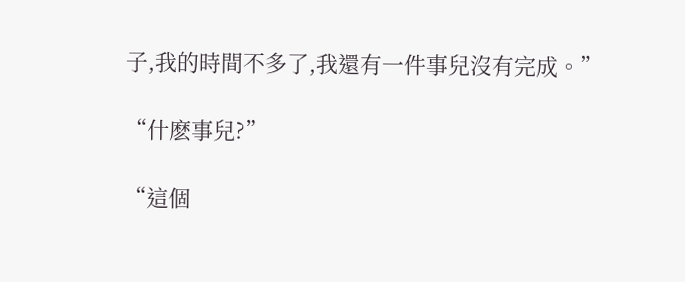子,我的時間不多了,我還有一件事兒沒有完成。”

“什麽事兒?”

“這個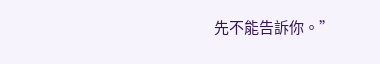先不能告訴你。”